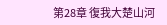第28章 復我大楚山河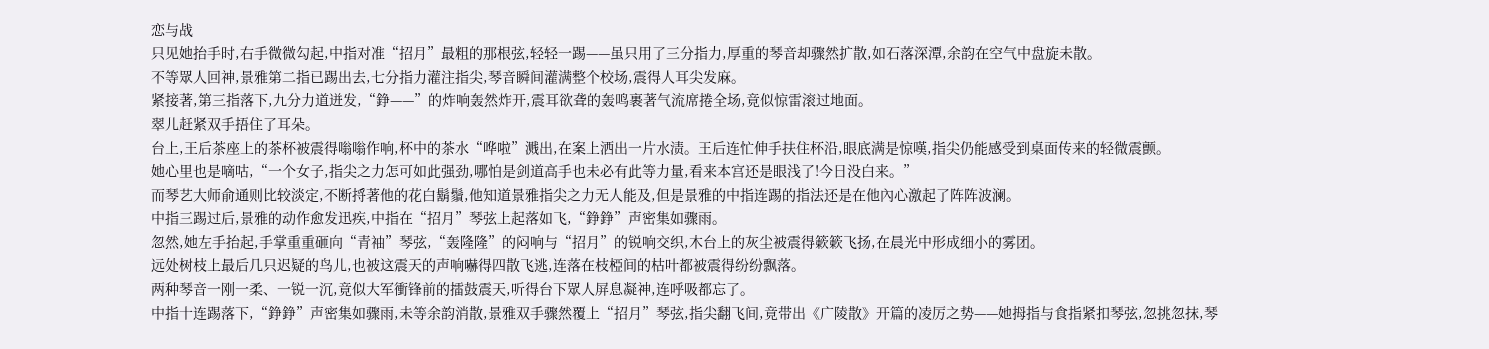恋与战
只见她抬手时,右手微微勾起,中指对准“招月”最粗的那根弦,轻轻一踢——虽只用了三分指力,厚重的琴音却骤然扩散,如石落深潭,余韵在空气中盘旋未散。
不等眾人回神,景雅第二指已踢出去,七分指力灌注指尖,琴音瞬间灌满整个校场,震得人耳尖发麻。
紧接著,第三指落下,九分力道迸发,“錚——”的炸响轰然炸开,震耳欲聋的轰鸣裹著气流席捲全场,竟似惊雷滚过地面。
翠儿赶紧双手捂住了耳朵。
台上,王后茶座上的茶杯被震得嗡嗡作响,杯中的茶水“哗啦”溅出,在案上洒出一片水渍。王后连忙伸手扶住杯沿,眼底满是惊嘆,指尖仍能感受到桌面传来的轻微震颤。
她心里也是嘀咕,“一个女子,指尖之力怎可如此强劲,哪怕是剑道高手也未必有此等力量,看来本宫还是眼浅了!今日没白来。”
而琴艺大师俞通则比较淡定,不断捋著他的花白鬍鬚,他知道景雅指尖之力无人能及,但是景雅的中指连踢的指法还是在他內心激起了阵阵波澜。
中指三踢过后,景雅的动作愈发迅疾,中指在“招月”琴弦上起落如飞,“錚錚”声密集如骤雨。
忽然,她左手抬起,手掌重重砸向“青袖”琴弦,“轰隆隆”的闷响与“招月”的锐响交织,木台上的灰尘被震得簌簌飞扬,在晨光中形成细小的雾团。
远处树枝上最后几只迟疑的鸟儿,也被这震天的声响嚇得四散飞逃,连落在枝椏间的枯叶都被震得纷纷飘落。
两种琴音一刚一柔、一锐一沉,竟似大军衝锋前的擂鼓震天,听得台下眾人屏息凝神,连呼吸都忘了。
中指十连踢落下,“錚錚”声密集如骤雨,未等余韵消散,景雅双手骤然覆上“招月”琴弦,指尖翻飞间,竟带出《广陵散》开篇的凌厉之势——她拇指与食指紧扣琴弦,忽挑忽抹,琴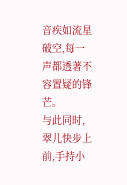音疾如流星破空,每一声都透著不容置疑的锋芒。
与此同时,翠儿快步上前,手持小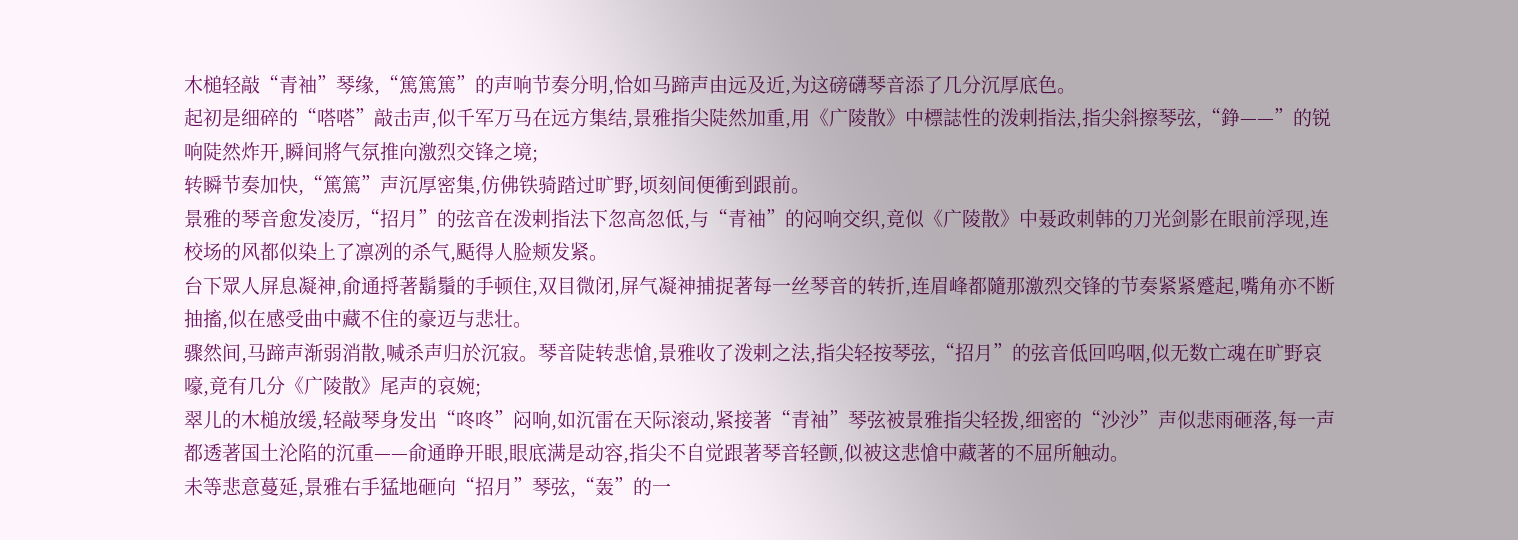木槌轻敲“青袖”琴缘,“篤篤篤”的声响节奏分明,恰如马蹄声由远及近,为这磅礴琴音添了几分沉厚底色。
起初是细碎的“嗒嗒”敲击声,似千军万马在远方集结,景雅指尖陡然加重,用《广陵散》中標誌性的泼剌指法,指尖斜擦琴弦,“錚——”的锐响陡然炸开,瞬间將气氛推向激烈交锋之境;
转瞬节奏加快,“篤篤”声沉厚密集,仿佛铁骑踏过旷野,顷刻间便衝到跟前。
景雅的琴音愈发凌厉,“招月”的弦音在泼剌指法下忽高忽低,与“青袖”的闷响交织,竟似《广陵散》中聂政刺韩的刀光剑影在眼前浮现,连校场的风都似染上了凛冽的杀气,颳得人脸颊发紧。
台下眾人屏息凝神,俞通捋著鬍鬚的手顿住,双目微闭,屏气凝神捕捉著每一丝琴音的转折,连眉峰都隨那激烈交锋的节奏紧紧蹙起,嘴角亦不断抽搐,似在感受曲中藏不住的豪迈与悲壮。
骤然间,马蹄声渐弱消散,喊杀声归於沉寂。琴音陡转悲愴,景雅收了泼剌之法,指尖轻按琴弦,“招月”的弦音低回呜咽,似无数亡魂在旷野哀嚎,竟有几分《广陵散》尾声的哀婉;
翠儿的木槌放缓,轻敲琴身发出“咚咚”闷响,如沉雷在天际滚动,紧接著“青袖”琴弦被景雅指尖轻拨,细密的“沙沙”声似悲雨砸落,每一声都透著国土沦陷的沉重——俞通睁开眼,眼底满是动容,指尖不自觉跟著琴音轻颤,似被这悲愴中藏著的不屈所触动。
未等悲意蔓延,景雅右手猛地砸向“招月”琴弦,“轰”的一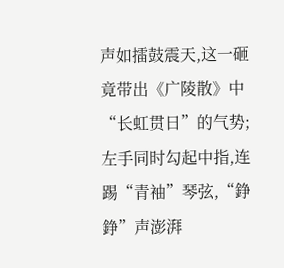声如擂鼓震天,这一砸竟带出《广陵散》中“长虹贯日”的气势;
左手同时勾起中指,连踢“青袖”琴弦,“錚錚”声澎湃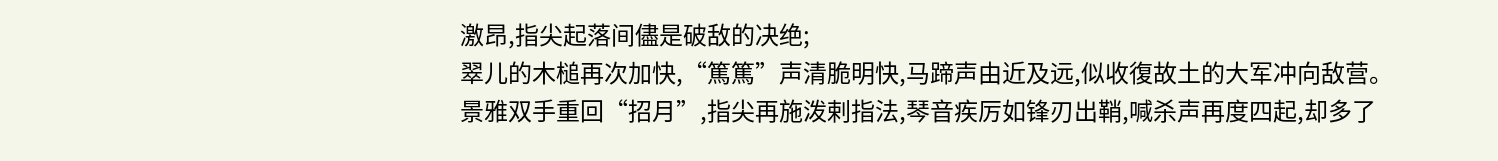激昂,指尖起落间儘是破敌的决绝;
翠儿的木槌再次加快,“篤篤”声清脆明快,马蹄声由近及远,似收復故土的大军冲向敌营。
景雅双手重回“招月”,指尖再施泼剌指法,琴音疾厉如锋刃出鞘,喊杀声再度四起,却多了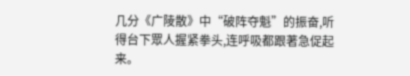几分《广陵散》中“破阵夺魁”的振奋,听得台下眾人握紧拳头,连呼吸都跟著急促起来。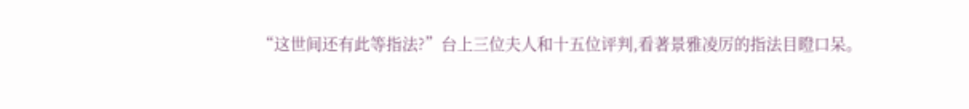“这世间还有此等指法?”台上三位夫人和十五位评判,看著景雅凌厉的指法目瞪口呆。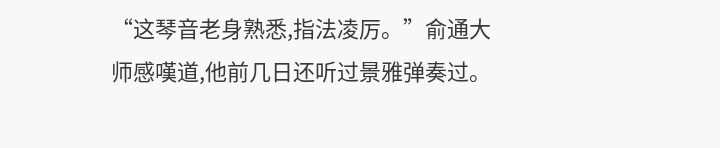“这琴音老身熟悉,指法凌厉。”俞通大师感嘆道,他前几日还听过景雅弹奏过。